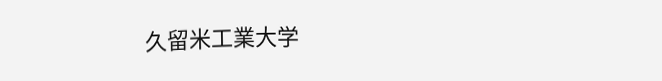久留米工業大学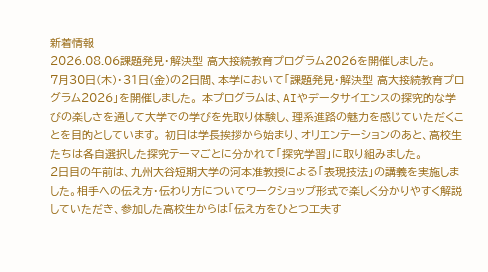新着情報
2026.08.06課題発見・解決型 高大接続教育プログラム2026を開催しました。
7月30日(木)・31日(金)の2日間、本学において「課題発見・解決型 高大接続教育プログラム2026」を開催しました。 本プログラムは、AIやデータサイエンスの探究的な学びの楽しさを通して大学での学びを先取り体験し、理系進路の魅力を感じていただくことを目的としています。 初日は学長挨拶から始まり、オリエンテーションのあと、高校生たちは各自選択した探究テーマごとに分かれて「探究学習」に取り組みました。
2日目の午前は、九州大谷短期大学の河本准教授による「表現技法」の講義を実施しました。相手への伝え方・伝わり方についてワークショップ形式で楽しく分かりやすく解説していただき、参加した高校生からは「伝え方をひとつ工夫す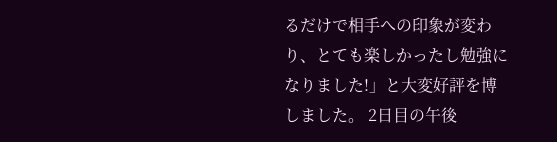るだけで相手への印象が変わり、とても楽しかったし勉強になりました!」と大変好評を博しました。 2日目の午後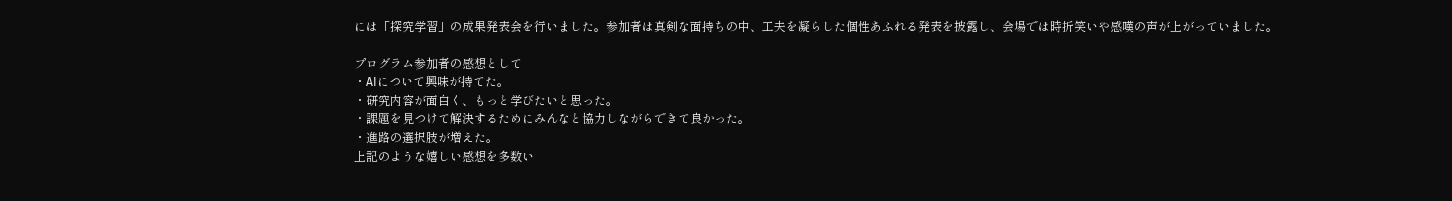には「探究学習」の成果発表会を行いました。参加者は真剣な面持ちの中、工夫を凝らした個性あふれる発表を披露し、会場では時折笑いや感嘆の声が上がっていました。

プログラム参加者の感想として
・AIについて興味が持てた。
・研究内容が面白く、もっと学びたいと思った。
・課題を見つけて解決するためにみんなと協力しながらできて良かった。
・進路の選択肢が増えた。
上記のような嬉しい感想を多数い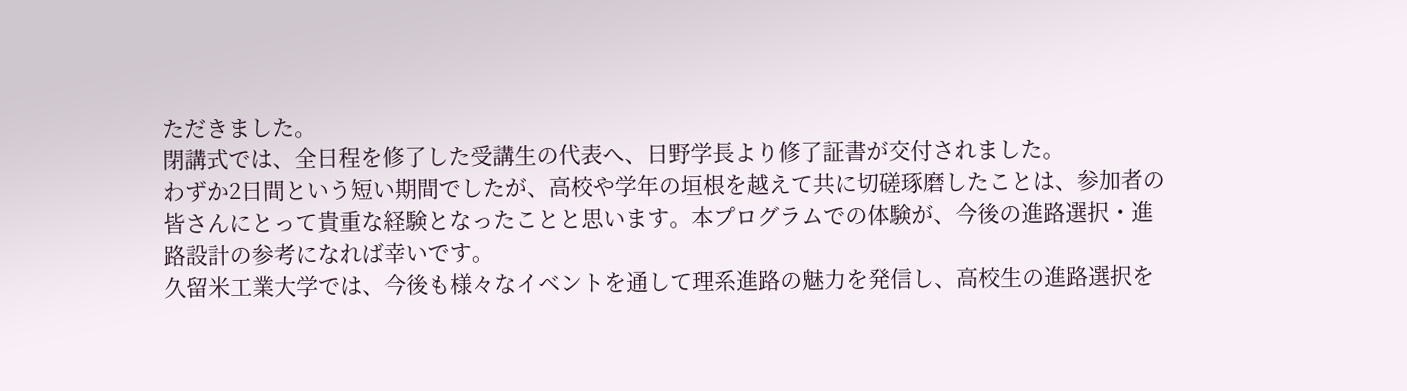ただきました。
閉講式では、全日程を修了した受講生の代表へ、日野学長より修了証書が交付されました。
わずか2日間という短い期間でしたが、高校や学年の垣根を越えて共に切磋琢磨したことは、参加者の皆さんにとって貴重な経験となったことと思います。本プログラムでの体験が、今後の進路選択・進路設計の参考になれば幸いです。
久留米工業大学では、今後も様々なイベントを通して理系進路の魅力を発信し、高校生の進路選択を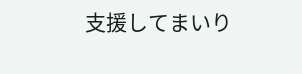支援してまいり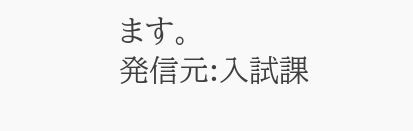ます。
発信元:入試課